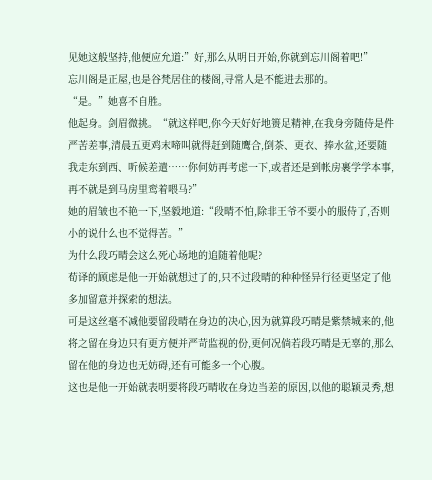见她这般坚持,他便应允道:”好,那么从明日开始,你就到忘川阁着吧!”
忘川阁是正屋,也是谷梵居住的楼阁,寻常人是不能进去那的。
“是。”她喜不自胜。
他起身。剑眉微挑。“就这样吧,你今天好好地篑足精神,在我身旁随侍是件严苦差事,清晨五更鸡末啼叫就得赶到随鹰合,倒茶、更衣、捧水盆,还要随我走东到西、听候差遣……你何妨再考虑一下,或者还是到帐房裹学学本事,再不就是到马房里鸾着喂马?”
她的眉皱也不艳一下,坚毅地道:“段晴不怕,除非王爷不要小的服侍了,否则小的说什么也不觉得苦。”
为什么段巧晴会这么死心场地的追随着他呢?
荀译的顾虑是他一开始就想过了的,只不过段晴的种种怪异行径更坚定了他多加留意并探索的想法。
可是这丝毫不减他要留段晴在身边的决心,因为就算段巧晴是紫禁城来的,他将之留在身边只有更方便并严苛监视的份,更何况倘若段巧晴是无辜的,那么留在他的身边也无妨碍,还有可能多一个心腹。
这也是他一开始就表明要将段巧晴收在身边当差的原因,以他的聪颖灵秀,想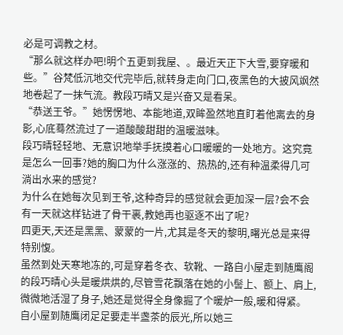必是可调教之材。
“那么就这样办吧!明个五更到我屋、。最近天正下大雪,要穿暖和些。”谷梵低沉地交代完毕后,就转身走向门口,夜黑色的大披风飒然地卷起了一抹气流。教段巧晴又是兴奋又是看呆。
“恭送王爷。”她愣愣地、本能地道,双眸盈然地直盯着他离去的身影,心底蓦然流过了一道酸酸甜甜的温暖滋味。
段巧晴轻轻地、无意识地举手抚摸着心口暖暖的一处地方。这究竟是怎么一回事?她的胸口为什么涨涨的、热热的,还有种温柔得几可淌出水来的感觉?
为什么在她每次见到王爷,这种奇异的感觉就会更加深一层?会不会有一天就这样钻进了骨干裹,教她再也驱逐不出了呢?
四更天,天还是黑黑、蒙蒙的一片,尤其是冬天的黎明,曙光总是来得特别愎。
虽然到处天寒地冻的,可是穿着冬衣、软靴、一路自小屋走到随鹰阁的段巧晴心头是暖烘烘的,尽管雪花飘落在她的小髻上、额上、肩上,微微地活湿了身子,她还是觉得全身像掘了个暖炉一般,暖和得紧。
自小屋到随鹰闭足足要走半盏茶的辰光,所以她三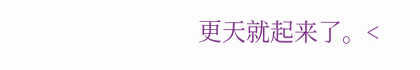更天就起来了。<